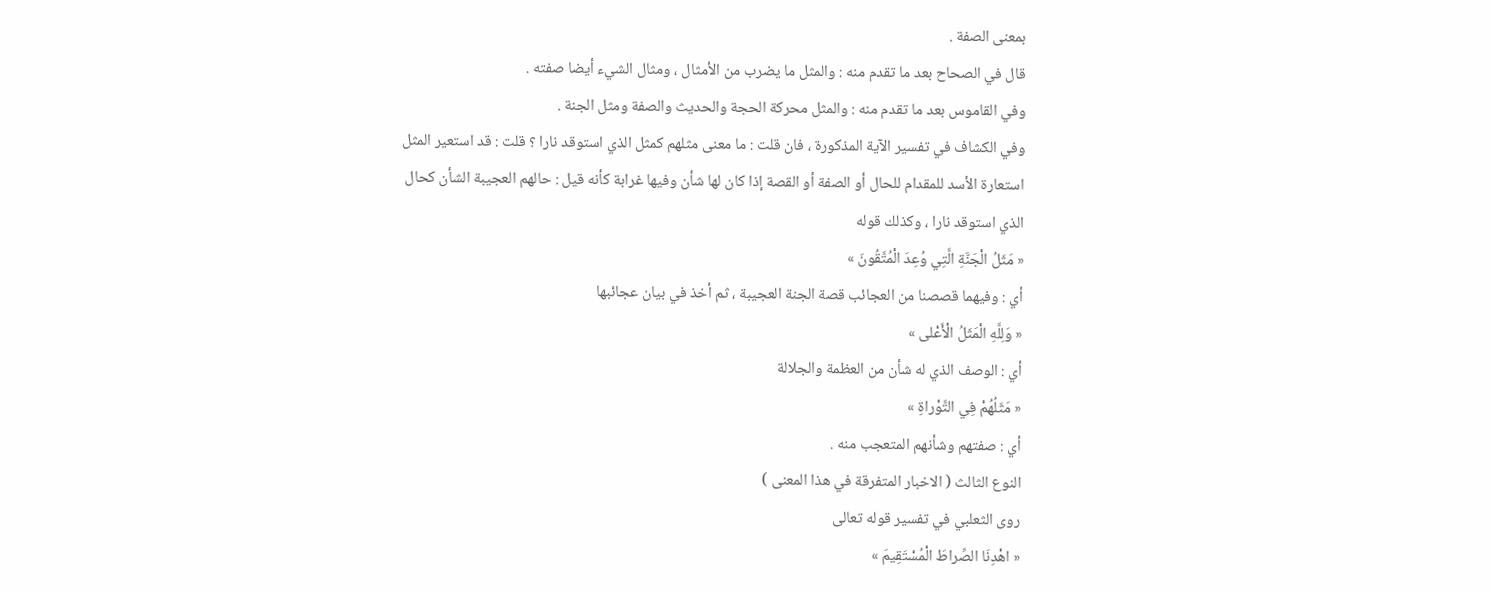بمعنى الصفة .
قال في الصحاح بعد ما تقدم منه : والمثل ما يضرب من الأمثال ، ومثال الشيء أيضا صفته .
وفي القاموس بعد ما تقدم منه : والمثل محركة الحجة والحديث والصفة ومثل الجنة .
وفي الكشاف في تفسير الآية المذكورة ، فان قلت : ما معنى مثلهم كمثل الذي استوقد نارا ؟ قلت : قد استعير المثل استعارة الأسد للمقدام للحال أو الصفة أو القصة إذا كان لها شأن وفيها غرابة كأنه قيل : حالهم العجيبة الشأن كحال الذي استوقد نارا ، وكذلك قوله
« مَثَلُ الْجَنَّةِ الَّتِي وُعِدَ الْمُتَّقُونَ »
أي : وفيهما قصصنا من العجائب قصة الجنة العجيبة ، ثم أخذ في بيان عجائبها
« وَلِلَّهِ الْمَثَلُ الْأَعْلى »
أي : الوصف الذي له شأن من العظمة والجلالة
« مَثَلُهُمْ فِي التَّوْراةِ »
أي : صفتهم وشأنهم المتعجب منه .
النوع الثالث ( الاخبار المتفرقة في هذا المعنى )
روى الثعلبي في تفسير قوله تعالى
« اهْدِنَا الصِّراطَ الْمُسْتَقِيمَ »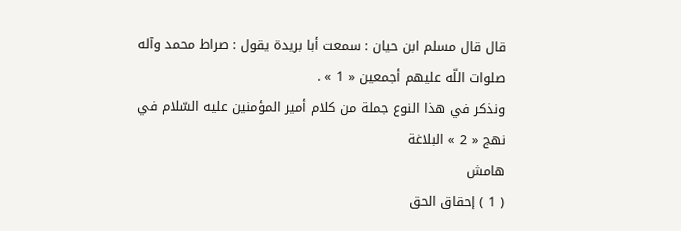قال قال مسلم ابن حيان : سمعت أبا بريدة يقول : صراط محمد وآله صلوات اللّه عليهم أجمعين « 1 » .
ونذكر في هذا النوع جملة من كلام أمير المؤمنين عليه السّلام في نهج « 2 » البلاغة
هامش
( 1 ) إحقاق الحق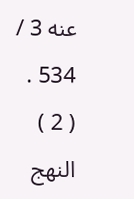عنه 3 / 534 .
( 2 ) النهج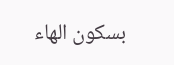بسكون الهاء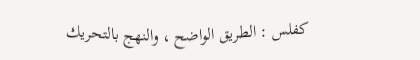كفلس : الطريق الواضح ، والنهج بالتحريك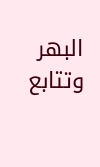البهر وتتابع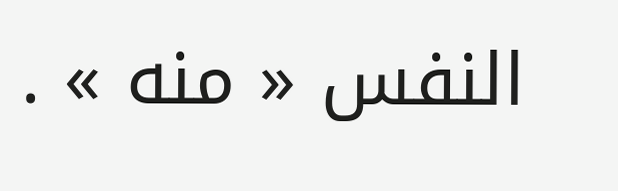النفس « منه » .